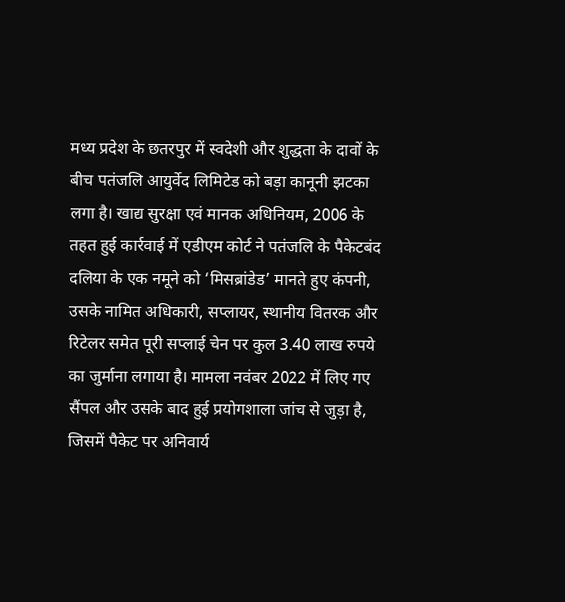मध्य प्रदेश के छतरपुर में स्वदेशी और शुद्धता के दावों के बीच पतंजलि आयुर्वेद लिमिटेड को बड़ा कानूनी झटका लगा है। खाद्य सुरक्षा एवं मानक अधिनियम, 2006 के तहत हुई कार्रवाई में एडीएम कोर्ट ने पतंजलि के पैकेटबंद दलिया के एक नमूने को ‘मिसब्रांडेड’ मानते हुए कंपनी, उसके नामित अधिकारी, सप्लायर, स्थानीय वितरक और रिटेलर समेत पूरी सप्लाई चेन पर कुल 3.40 लाख रुपये का जुर्माना लगाया है। मामला नवंबर 2022 में लिए गए सैंपल और उसके बाद हुई प्रयोगशाला जांच से जुड़ा है, जिसमें पैकेट पर अनिवार्य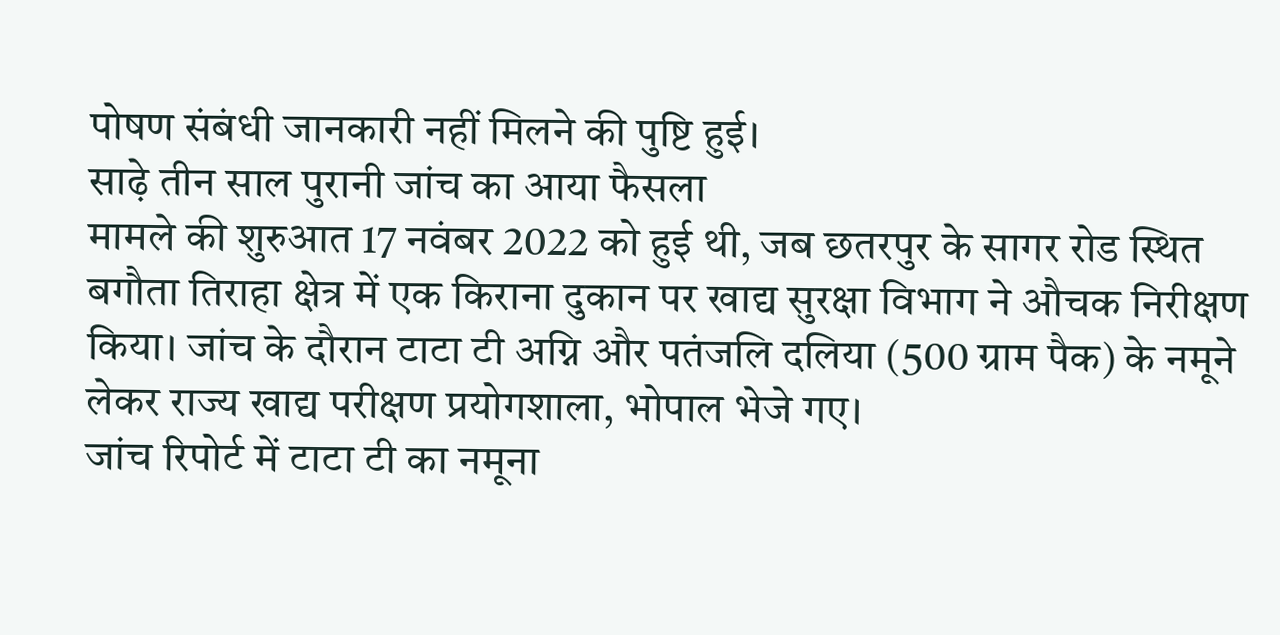पोषण संबंधी जानकारी नहीं मिलने की पुष्टि हुई।
साढ़े तीन साल पुरानी जांच का आया फैसला
मामले की शुरुआत 17 नवंबर 2022 को हुई थी, जब छतरपुर के सागर रोड स्थित बगौता तिराहा क्षेत्र में एक किराना दुकान पर खाद्य सुरक्षा विभाग ने औचक निरीक्षण किया। जांच के दौरान टाटा टी अग्नि और पतंजलि दलिया (500 ग्राम पैक) के नमूने लेकर राज्य खाद्य परीक्षण प्रयोगशाला, भोपाल भेजे गए।
जांच रिपोर्ट में टाटा टी का नमूना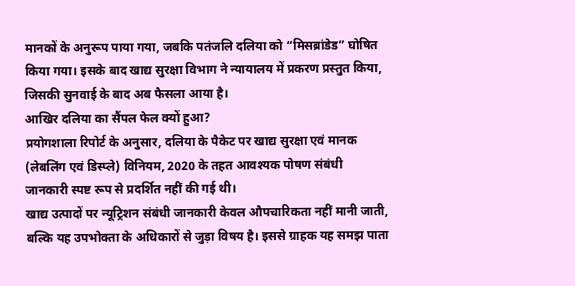मानकों के अनुरूप पाया गया, जबकि पतंजलि दलिया को “मिसब्रांडेड” घोषित किया गया। इसके बाद खाद्य सुरक्षा विभाग ने न्यायालय में प्रकरण प्रस्तुत किया, जिसकी सुनवाई के बाद अब फैसला आया है।
आखिर दलिया का सैंपल फेल क्यों हुआ?
प्रयोगशाला रिपोर्ट के अनुसार, दलिया के पैकेट पर खाद्य सुरक्षा एवं मानक (लेबलिंग एवं डिस्प्ले) विनियम, 2020 के तहत आवश्यक पोषण संबंधी जानकारी स्पष्ट रूप से प्रदर्शित नहीं की गई थी।
खाद्य उत्पादों पर न्यूट्रिशन संबंधी जानकारी केवल औपचारिकता नहीं मानी जाती, बल्कि यह उपभोक्ता के अधिकारों से जुड़ा विषय है। इससे ग्राहक यह समझ पाता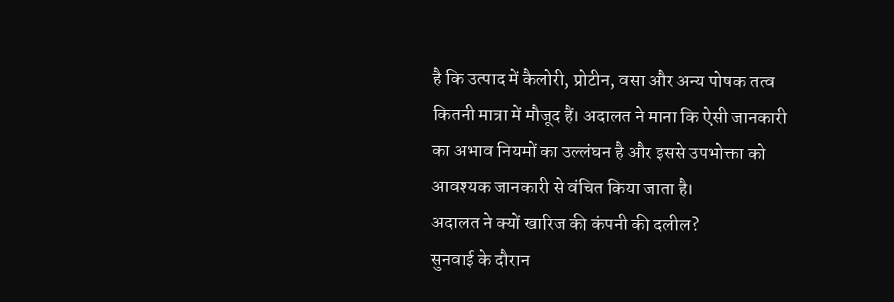है कि उत्पाद में कैलोरी, प्रोटीन, वसा और अन्य पोषक तत्व कितनी मात्रा में मौजूद हैं। अदालत ने माना कि ऐसी जानकारी का अभाव नियमों का उल्लंघन है और इससे उपभोक्ता को आवश्यक जानकारी से वंचित किया जाता है।
अदालत ने क्यों खारिज की कंपनी की दलील?
सुनवाई के दौरान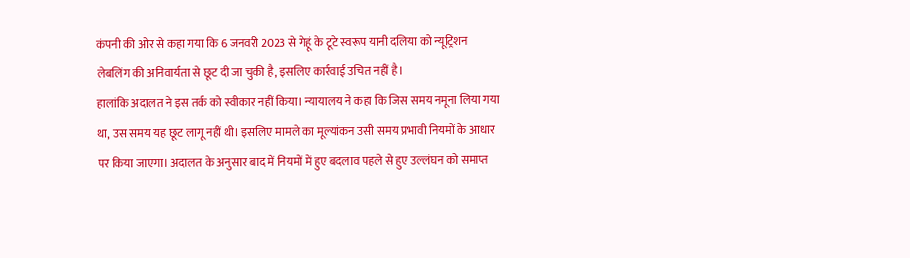कंपनी की ओर से कहा गया कि 6 जनवरी 2023 से गेहूं के टूटे स्वरूप यानी दलिया को न्यूट्रिशन लेबलिंग की अनिवार्यता से छूट दी जा चुकी है, इसलिए कार्रवाई उचित नहीं है।
हालांकि अदालत ने इस तर्क को स्वीकार नहीं किया। न्यायालय ने कहा कि जिस समय नमूना लिया गया था, उस समय यह छूट लागू नहीं थी। इसलिए मामले का मूल्यांकन उसी समय प्रभावी नियमों के आधार पर किया जाएगा। अदालत के अनुसार बाद में नियमों में हुए बदलाव पहले से हुए उल्लंघन को समाप्त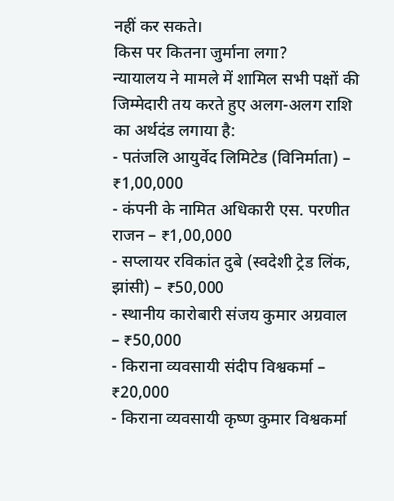नहीं कर सकते।
किस पर कितना जुर्माना लगा?
न्यायालय ने मामले में शामिल सभी पक्षों की जिम्मेदारी तय करते हुए अलग-अलग राशि का अर्थदंड लगाया है:
- पतंजलि आयुर्वेद लिमिटेड (विनिर्माता) – ₹1,00,000
- कंपनी के नामित अधिकारी एस. परणीत राजन – ₹1,00,000
- सप्लायर रविकांत दुबे (स्वदेशी ट्रेड लिंक, झांसी) – ₹50,000
- स्थानीय कारोबारी संजय कुमार अग्रवाल – ₹50,000
- किराना व्यवसायी संदीप विश्वकर्मा – ₹20,000
- किराना व्यवसायी कृष्ण कुमार विश्वकर्मा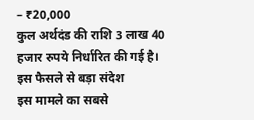– ₹20,000
कुल अर्थदंड की राशि 3 लाख 40 हजार रुपये निर्धारित की गई है।
इस फैसले से बड़ा संदेश
इस मामले का सबसे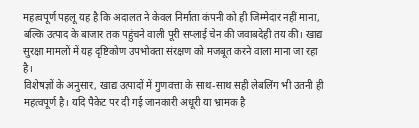महत्वपूर्ण पहलू यह है कि अदालत ने केवल निर्माता कंपनी को ही जिम्मेदार नहीं माना, बल्कि उत्पाद के बाजार तक पहुंचने वाली पूरी सप्लाई चेन की जवाबदेही तय की। खाद्य सुरक्षा मामलों में यह दृष्टिकोण उपभोक्ता संरक्षण को मजबूत करने वाला माना जा रहा है।
विशेषज्ञों के अनुसार, खाद्य उत्पादों में गुणवत्ता के साथ-साथ सही लेबलिंग भी उतनी ही महत्वपूर्ण है। यदि पैकेट पर दी गई जानकारी अधूरी या भ्रामक है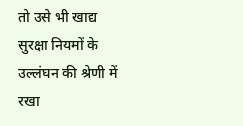तो उसे भी खाद्य सुरक्षा नियमों के उल्लंघन की श्रेणी में रखा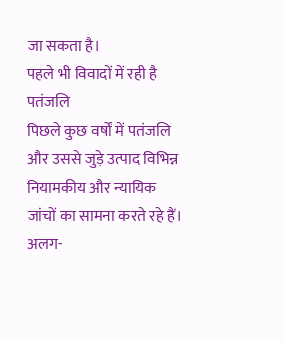जा सकता है।
पहले भी विवादों में रही है पतंजलि
पिछले कुछ वर्षों में पतंजलि और उससे जुड़े उत्पाद विभिन्न नियामकीय और न्यायिक जांचों का सामना करते रहे हैं। अलग-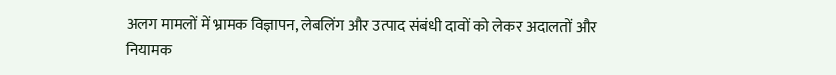अलग मामलों में भ्रामक विज्ञापन, लेबलिंग और उत्पाद संबंधी दावों को लेकर अदालतों और नियामक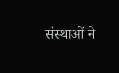संस्थाओं ने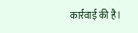कार्रवाई की है।